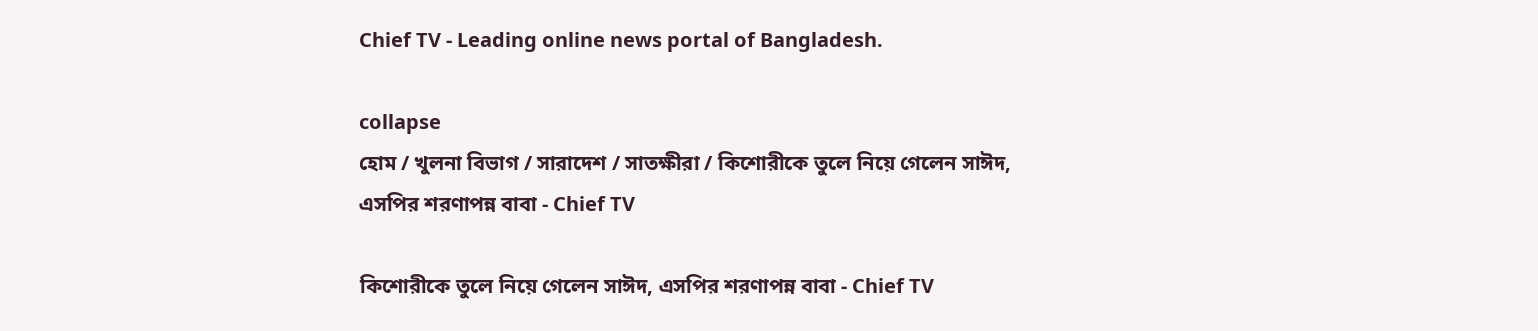Chief TV - Leading online news portal of Bangladesh.

collapse
হোম / খুলনা বিভাগ / সারাদেশ / সাতক্ষীরা / কিশোরীকে তুলে নিয়ে গেলেন সাঈদ, এসপির শরণাপন্ন বাবা - Chief TV

কিশোরীকে তুলে নিয়ে গেলেন সাঈদ, এসপির শরণাপন্ন বাবা - Chief TV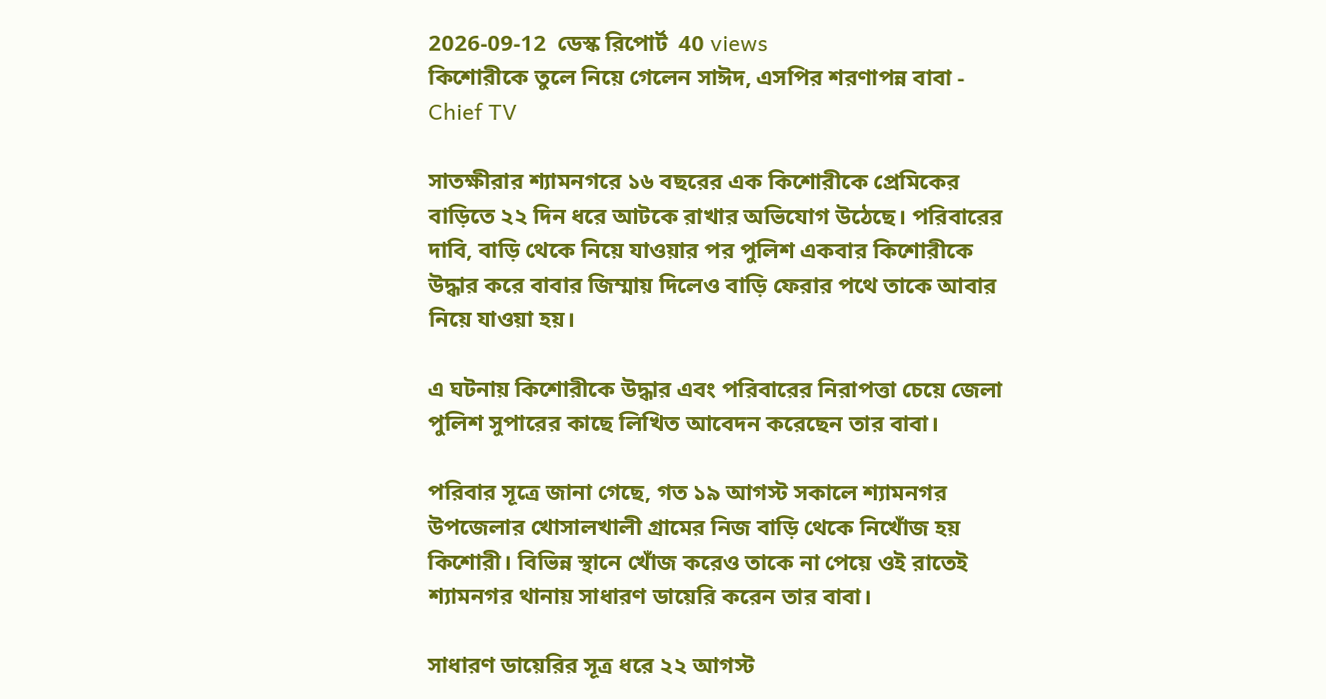2026-09-12  ডেস্ক রিপোর্ট  40 views
কিশোরীকে তুলে নিয়ে গেলেন সাঈদ, এসপির শরণাপন্ন বাবা - Chief TV

সাতক্ষীরার শ্যামনগরে ১৬ বছরের এক কিশোরীকে প্রেমিকের বাড়িতে ২২ দিন ধরে আটকে রাখার অভিযোগ উঠেছে। পরিবারের দাবি, বাড়ি থেকে নিয়ে যাওয়ার পর পুলিশ একবার কিশোরীকে উদ্ধার করে বাবার জিম্মায় দিলেও বাড়ি ফেরার পথে তাকে আবার নিয়ে যাওয়া হয়।

এ ঘটনায় কিশোরীকে উদ্ধার এবং পরিবারের নিরাপত্তা চেয়ে জেলা পুলিশ সুপারের কাছে লিখিত আবেদন করেছেন তার বাবা।

পরিবার সূত্রে জানা গেছে, গত ১৯ আগস্ট সকালে শ্যামনগর উপজেলার খোসালখালী গ্রামের নিজ বাড়ি থেকে নিখোঁজ হয় কিশোরী। বিভিন্ন স্থানে খোঁজ করেও তাকে না পেয়ে ওই রাতেই শ্যামনগর থানায় সাধারণ ডায়েরি করেন তার বাবা।

সাধারণ ডায়েরির সূত্র ধরে ২২ আগস্ট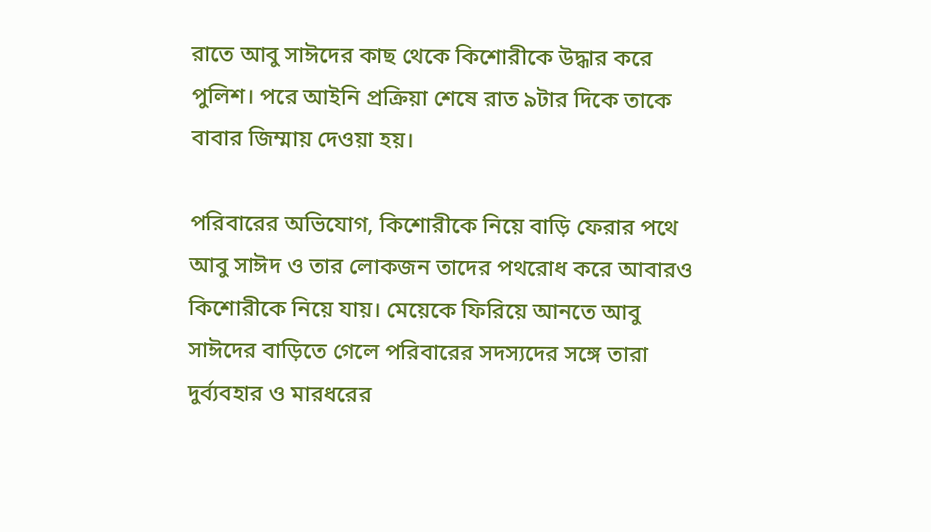রাতে আবু সাঈদের কাছ থেকে কিশোরীকে উদ্ধার করে পুলিশ। পরে আইনি প্রক্রিয়া শেষে রাত ৯টার দিকে তাকে বাবার জিম্মায় দেওয়া হয়।

পরিবারের অভিযোগ, কিশোরীকে নিয়ে বাড়ি ফেরার পথে আবু সাঈদ ও তার লোকজন তাদের পথরোধ করে আবারও কিশোরীকে নিয়ে যায়। মেয়েকে ফিরিয়ে আনতে আবু সাঈদের বাড়িতে গেলে পরিবারের সদস্যদের সঙ্গে তারা দুর্ব্যবহার ও মারধরের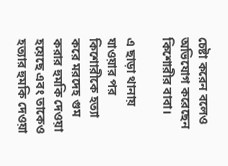চেষ্টা করেন বলেও অভিযোগ করেছেন কিশোরীর বাবা।

এ ছাড়া থানায় যাওয়ার পর কিশোরীকে হত্যা করে মরদেহ গুম করার হুমকি দেওয়া হয়েছে এবং তাকেও হত্যার হুমকি দেওয়া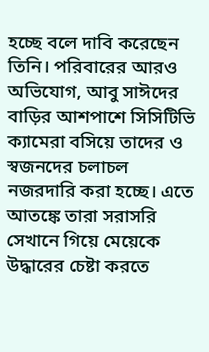হচ্ছে বলে দাবি করেছেন তিনি। পরিবারের আরও অভিযোগ, আবু সাঈদের বাড়ির আশপাশে সিসিটিভি ক্যামেরা বসিয়ে তাদের ও স্বজনদের চলাচল নজরদারি করা হচ্ছে। এতে আতঙ্কে তারা সরাসরি সেখানে গিয়ে মেয়েকে উদ্ধারের চেষ্টা করতে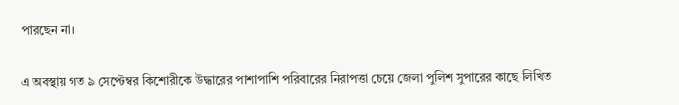পারছেন না।

এ অবস্থায় গত ৯ সেপ্টেম্বর কিশোরীকে উদ্ধারের পাশাপাশি পরিবারের নিরাপত্তা চেয়ে জেলা পুলিশ সুপারের কাছে লিখিত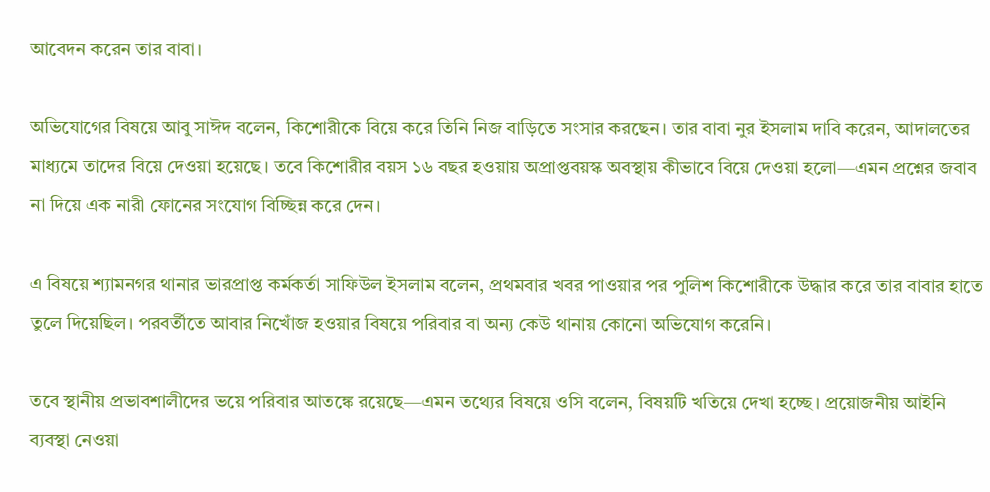আবেদন করেন তার বাবা।

অভিযোগের বিষয়ে আবু সাঈদ বলেন, কিশোরীকে বিয়ে করে তিনি নিজ বাড়িতে সংসার করছেন। তার বাবা নুর ইসলাম দাবি করেন, আদালতের মাধ্যমে তাদের বিয়ে দেওয়া হয়েছে। তবে কিশোরীর বয়স ১৬ বছর হওয়ায় অপ্রাপ্তবয়স্ক অবস্থায় কীভাবে বিয়ে দেওয়া হলো—এমন প্রশ্নের জবাব না দিয়ে এক নারী ফোনের সংযোগ বিচ্ছিন্ন করে দেন।

এ বিষয়ে শ্যামনগর থানার ভারপ্রাপ্ত কর্মকর্তা সাফিউল ইসলাম বলেন, প্রথমবার খবর পাওয়ার পর পুলিশ কিশোরীকে উদ্ধার করে তার বাবার হাতে তুলে দিয়েছিল। পরবর্তীতে আবার নিখোঁজ হওয়ার বিষয়ে পরিবার বা অন্য কেউ থানায় কোনো অভিযোগ করেনি।

তবে স্থানীয় প্রভাবশালীদের ভয়ে পরিবার আতঙ্কে রয়েছে—এমন তথ্যের বিষয়ে ওসি বলেন, বিষয়টি খতিয়ে দেখা হচ্ছে। প্রয়োজনীয় আইনি ব্যবস্থা নেওয়া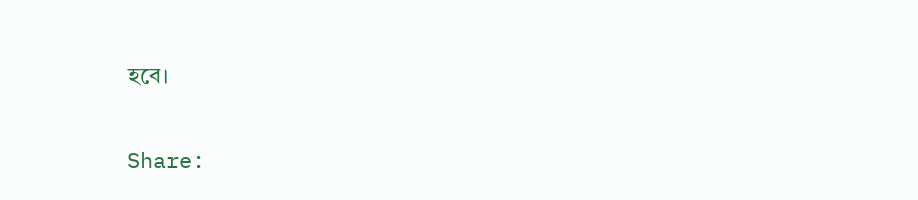হবে।


Share: